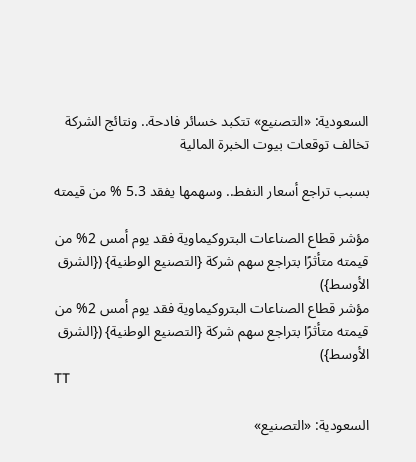السعودية: «التصنيع» تتكبد خسائر فادحة.. ونتائج الشركة تخالف توقعات بيوت الخبرة المالية

بسبب تراجع أسعار النفط.. وسهمها يفقد 5.3 % من قيمته

مؤشر قطاع الصناعات البتروكيماوية فقد يوم أمس 2% من قيمته متأثرًا بتراجع سهم شركة {التصنيع الوطنية} ({الشرق الأوسط})
مؤشر قطاع الصناعات البتروكيماوية فقد يوم أمس 2% من قيمته متأثرًا بتراجع سهم شركة {التصنيع الوطنية} ({الشرق الأوسط})
TT

السعودية: «التصنيع»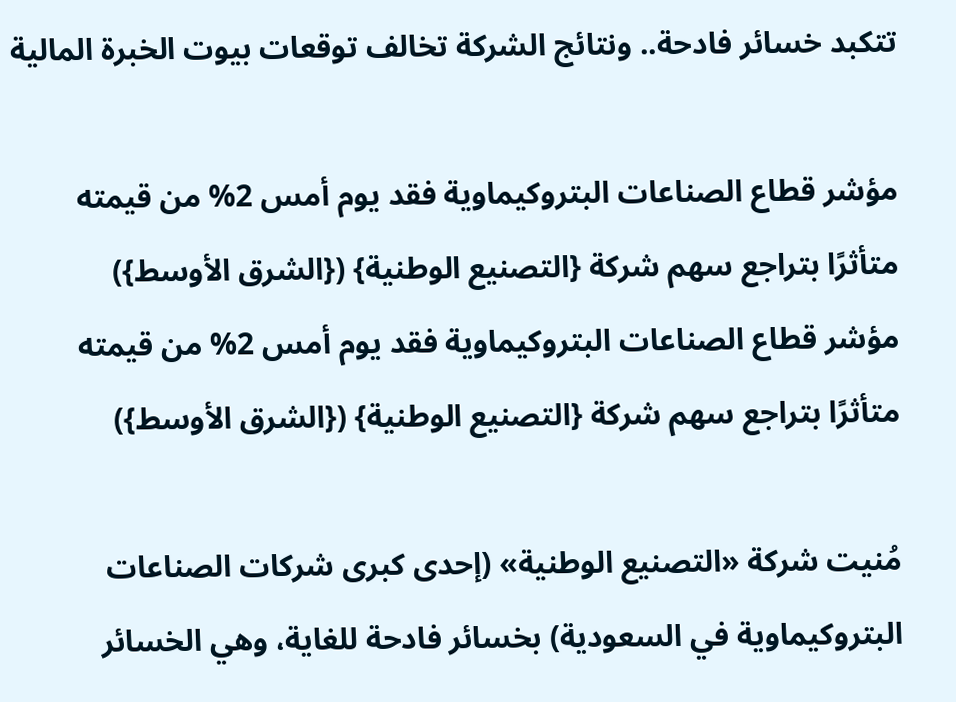تتكبد خسائر فادحة.. ونتائج الشركة تخالف توقعات بيوت الخبرة المالية

مؤشر قطاع الصناعات البتروكيماوية فقد يوم أمس 2% من قيمته متأثرًا بتراجع سهم شركة {التصنيع الوطنية} ({الشرق الأوسط})
مؤشر قطاع الصناعات البتروكيماوية فقد يوم أمس 2% من قيمته متأثرًا بتراجع سهم شركة {التصنيع الوطنية} ({الشرق الأوسط})

مُنيت شركة «التصنيع الوطنية» (إحدى كبرى شركات الصناعات البتروكيماوية في السعودية) بخسائر فادحة للغاية، وهي الخسائر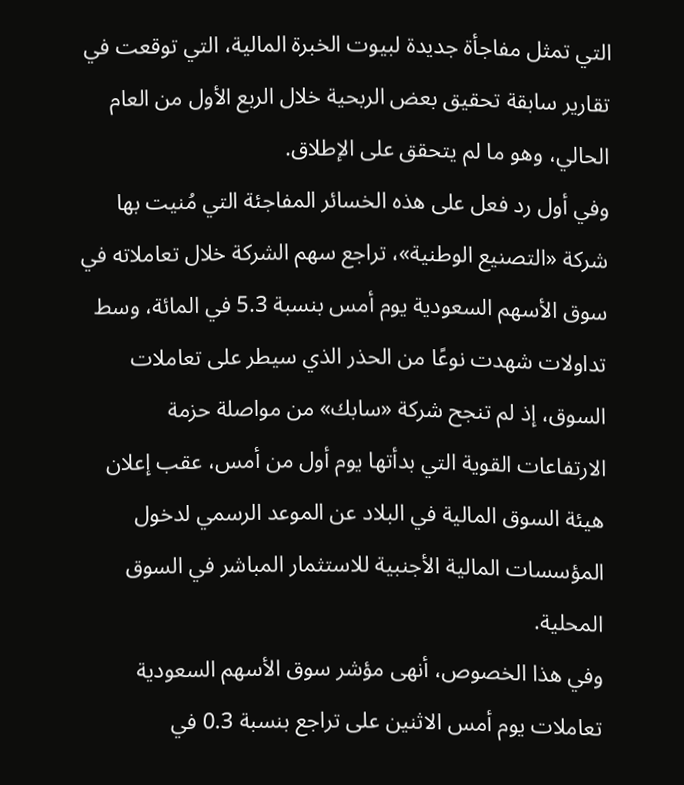التي تمثل مفاجأة جديدة لبيوت الخبرة المالية، التي توقعت في تقارير سابقة تحقيق بعض الربحية خلال الربع الأول من العام الحالي، وهو ما لم يتحقق على الإطلاق.
وفي أول رد فعل على هذه الخسائر المفاجئة التي مُنيت بها شركة «التصنيع الوطنية»، تراجع سهم الشركة خلال تعاملاته في سوق الأسهم السعودية يوم أمس بنسبة 5.3 في المائة، وسط تداولات شهدت نوعًا من الحذر الذي سيطر على تعاملات السوق، إذ لم تنجح شركة «سابك» من مواصلة حزمة الارتفاعات القوية التي بدأتها يوم أول من أمس، عقب إعلان هيئة السوق المالية في البلاد عن الموعد الرسمي لدخول المؤسسات المالية الأجنبية للاستثمار المباشر في السوق المحلية.
وفي هذا الخصوص، أنهى مؤشر سوق الأسهم السعودية تعاملات يوم أمس الاثنين على تراجع بنسبة 0.3 في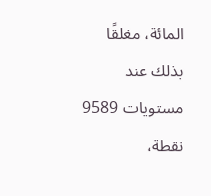المائة، مغلقًا بذلك عند مستويات 9589 نقطة،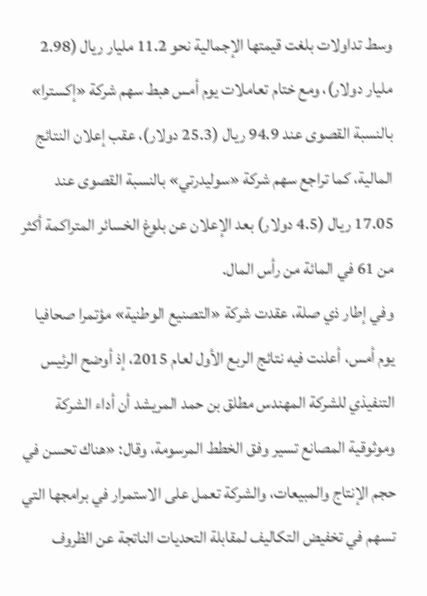وسط تداولات بلغت قيمتها الإجمالية نحو 11.2 مليار ريال (2.98 مليار دولار)، ومع ختام تعاملات يوم أمس هبط سهم شركة «إكسترا» بالنسبة القصوى عند 94.9 ريال (25.3 دولار)، عقب إعلان النتائج المالية، كما تراجع سهم شركة «سوليدرتي» بالنسبة القصوى عند 17.05 ريال (4.5 دولار) بعد الإعلان عن بلوغ الخسائر المتراكمة أكثر من 61 في المائة من رأس المال.
وفي إطار ذي صلة، عقدت شركة «التصنيع الوطنية» مؤتمرا صحافيا يوم أمس، أعلنت فيه نتائج الربع الأول لعام 2015، إذ أوضح الرئيس التنفيذي للشركة المهندس مطلق بن حمد المريشد أن أداء الشركة وموثوقية المصانع تسير وفق الخطط المرسومة، وقال: «هناك تحسن في حجم الإنتاج والمبيعات، والشركة تعمل على الاستمرار في برامجها التي تسهم في تخفيض التكاليف لمقابلة التحديات الناتجة عن الظروف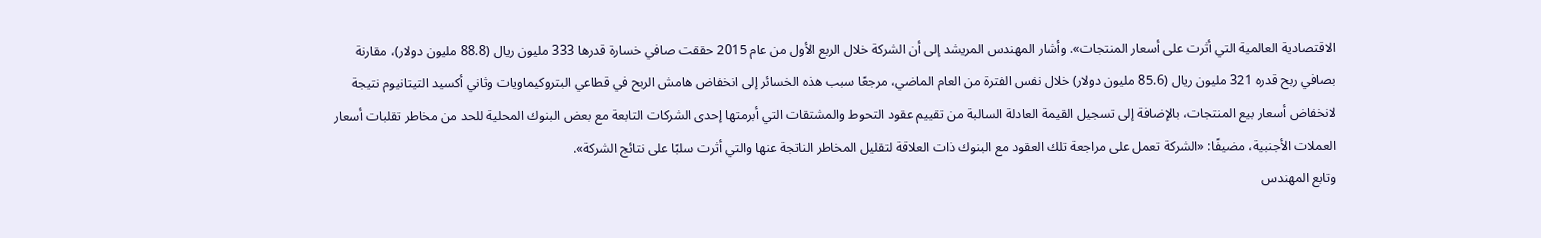الاقتصادية العالمية التي أثرت على أسعار المنتجات». وأشار المهندس المريشد إلى أن الشركة خلال الربع الأول من عام 2015 حققت صافي خسارة قدرها 333 مليون ريال (88.8 مليون دولار)، مقارنة بصافي ربح قدره 321 مليون ريال (85.6 مليون دولار) خلال نفس الفترة من العام الماضي، مرجعًا سبب هذه الخسائر إلى انخفاض هامش الربح في قطاعي البتروكيماويات وثاني أكسيد التيتانيوم نتيجة لانخفاض أسعار بيع المنتجات، بالإضافة إلى تسجيل القيمة العادلة السالبة من تقييم عقود التحوط والمشتقات التي أبرمتها إحدى الشركات التابعة مع بعض البنوك المحلية للحد من مخاطر تقلبات أسعار العملات الأجنبية، مضيفًا: «الشركة تعمل على مراجعة تلك العقود مع البنوك ذات العلاقة لتقليل المخاطر الناتجة عنها والتي أثرت سلبًا على نتائج الشركة».
وتابع المهندس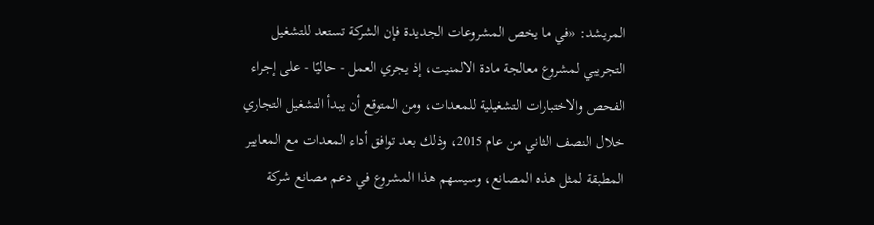المريشد: «في ما يخص المشروعات الجديدة فإن الشركة تستعد للتشغيل التجريبي لمشروع معالجة مادة الالمنيت، إذ يجري العمل - حاليًا - على إجراء الفحص والاختبارات التشغيلية للمعدات، ومن المتوقع أن يبدأ التشغيل التجاري خلال النصف الثاني من عام 2015، وذلك بعد توافق أداء المعدات مع المعايير المطبقة لمثل هذه المصانع، وسيسهم هذا المشروع في دعم مصانع شركة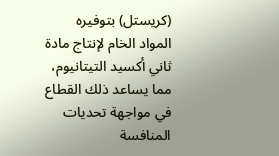(كريستل) بتوفيره المواد الخام لإنتاج مادة ثاني أكسيد التيتانيوم، مما يساعد ذلك القطاع في مواجهة تحديات المنافسة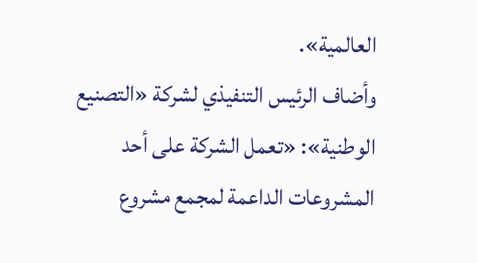العالمية».
وأضاف الرئيس التنفيذي لشركة «التصنيع الوطنية»: «تعمل الشركة على أحد المشروعات الداعمة لمجمع مشروع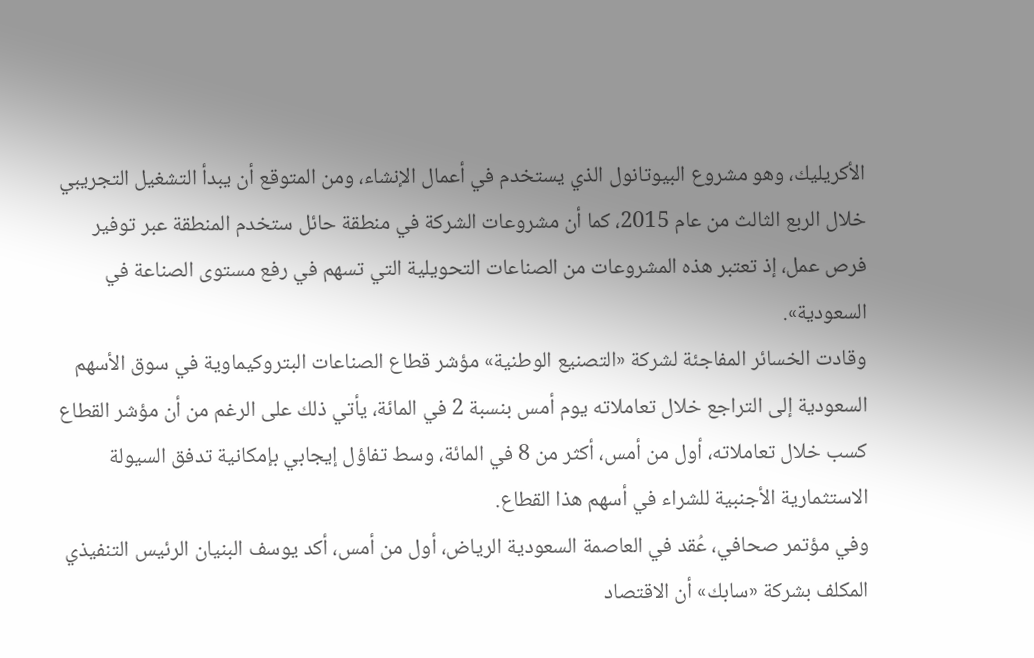الأكريليك، وهو مشروع البيوتانول الذي يستخدم في أعمال الإنشاء، ومن المتوقع أن يبدأ التشغيل التجريبي خلال الربع الثالث من عام 2015، كما أن مشروعات الشركة في منطقة حائل ستخدم المنطقة عبر توفير فرص عمل، إذ تعتبر هذه المشروعات من الصناعات التحويلية التي تسهم في رفع مستوى الصناعة في السعودية».
وقادت الخسائر المفاجئة لشركة «التصنيع الوطنية» مؤشر قطاع الصناعات البتروكيماوية في سوق الأسهم السعودية إلى التراجع خلال تعاملاته يوم أمس بنسبة 2 في المائة، يأتي ذلك على الرغم من أن مؤشر القطاع كسب خلال تعاملاته، أول من أمس، أكثر من 8 في المائة، وسط تفاؤل إيجابي بإمكانية تدفق السيولة الاستثمارية الأجنبية للشراء في أسهم هذا القطاع.
وفي مؤتمر صحافي، عُقد في العاصمة السعودية الرياض، أول من أمس، أكد يوسف البنيان الرئيس التنفيذي المكلف بشركة «سابك» أن الاقتصاد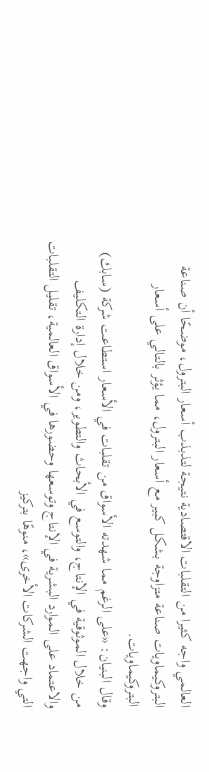العالمي واجه كثيرا من التقلبات الاقتصادية نتيجة لتذبذب أسعار البترول، موضحًا أن صناعة البتروكيماويات صناعة متزاوجة بشكل كبير مع أسعار البترول، مما يؤثر بالتالي على أسعار البتروكيماويات.
وقال البنيان: «على الرغم مما شهدته الأسواق من تقلبات في الأسعار استطاعت شركة (سابك) من خلال الموثوقية في الإنتاج، والتوسع في الأبحاث والتطوير، ومن خلال إدارة التكليف والاعتماد على الموارد البشرية في الإنتاج وتوسعها وحضورها في الأسواق العالمية، تقليل التقلبات التي واجهت الشركات الأخرى»، منوهًا بتركيز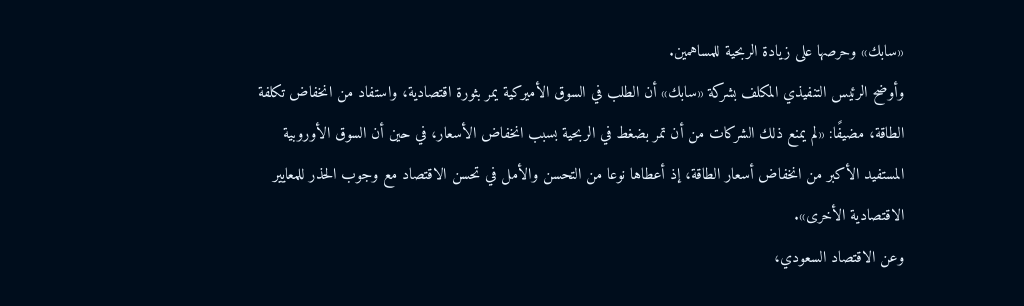«سابك» وحرصها على زيادة الربحية للمساهمين.
وأوضح الرئيس التنفيذي المكلف بشركة «سابك» أن الطلب في السوق الأميركية يمر بثورة اقتصادية، واستفاد من انخفاض تكلفة الطاقة، مضيفًا: «لم يمنع ذلك الشركات من أن تمر بضغط في الربحية بسبب انخفاض الأسعار، في حين أن السوق الأوروبية المستفيد الأكبر من انخفاض أسعار الطاقة، إذ أعطاها نوعا من التحسن والأمل في تحسن الاقتصاد مع وجوب الحذر للمعايير الاقتصادية الأخرى».
وعن الاقتصاد السعودي،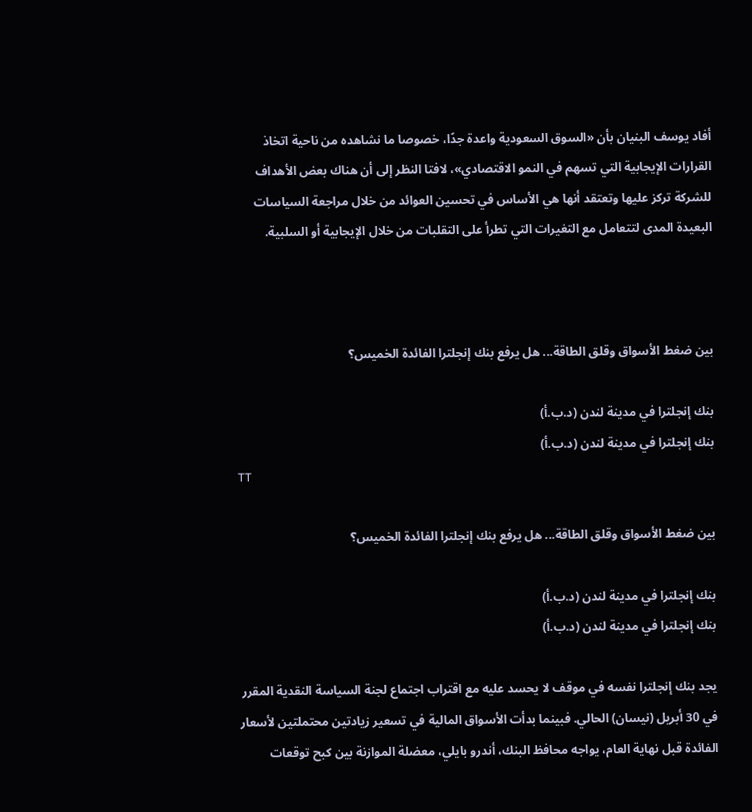أفاد يوسف البنيان بأن «السوق السعودية واعدة جدًا، خصوصا ما نشاهده من ناحية اتخاذ القرارات الإيجابية التي تسهم في النمو الاقتصادي»، لافتا النظر إلى أن هناك بعض الأهداف للشركة تركز عليها وتعتقد أنها هي الأساس في تحسين العوائد من خلال مراجعة السياسات البعيدة المدى لتتعامل مع التغيرات التي تطرأ على التقلبات من خلال الإيجابية أو السلبية.



بين ضغط الأسواق وقلق الطاقة... هل يرفع بنك إنجلترا الفائدة الخميس؟

بنك إنجلترا في مدينة لندن (د.ب.أ)
بنك إنجلترا في مدينة لندن (د.ب.أ)
TT

بين ضغط الأسواق وقلق الطاقة... هل يرفع بنك إنجلترا الفائدة الخميس؟

بنك إنجلترا في مدينة لندن (د.ب.أ)
بنك إنجلترا في مدينة لندن (د.ب.أ)

يجد بنك إنجلترا نفسه في موقف لا يحسد عليه مع اقتراب اجتماع لجنة السياسة النقدية المقرر في 30 أبريل (نيسان) الحالي. فبينما بدأت الأسواق المالية في تسعير زيادتين محتملتين لأسعار الفائدة قبل نهاية العام، يواجه محافظ البنك، أندرو بايلي، معضلة الموازنة بين كبح توقعات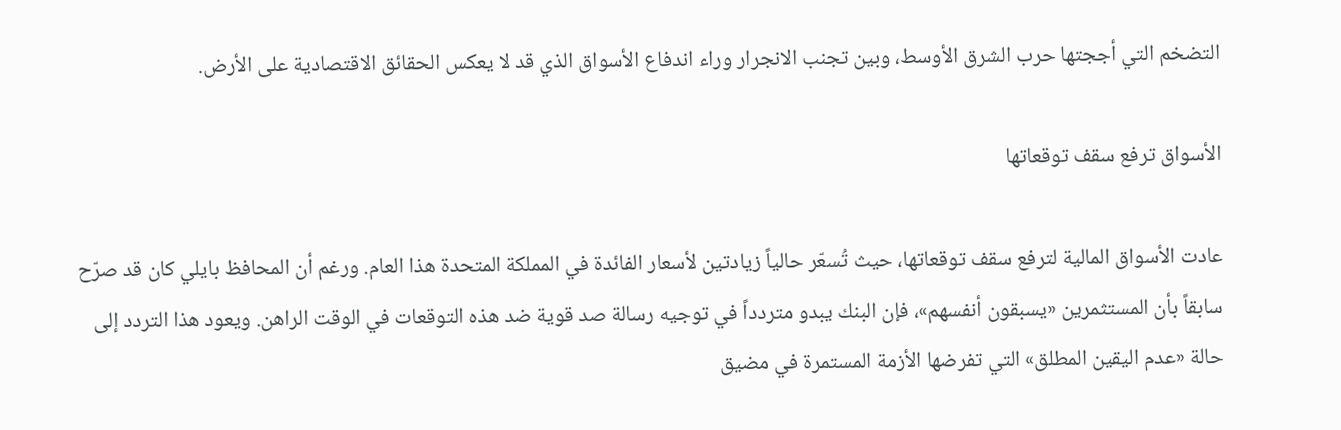التضخم التي أججتها حرب الشرق الأوسط، وبين تجنب الانجرار وراء اندفاع الأسواق الذي قد لا يعكس الحقائق الاقتصادية على الأرض.

الأسواق ترفع سقف توقعاتها

عادت الأسواق المالية لترفع سقف توقعاتها، حيث تُسعّر حالياً زيادتين لأسعار الفائدة في المملكة المتحدة هذا العام. ورغم أن المحافظ بايلي كان قد صرّح سابقاً بأن المستثمرين «يسبقون أنفسهم»، فإن البنك يبدو متردداً في توجيه رسالة صد قوية ضد هذه التوقعات في الوقت الراهن. ويعود هذا التردد إلى حالة «عدم اليقين المطلق» التي تفرضها الأزمة المستمرة في مضيق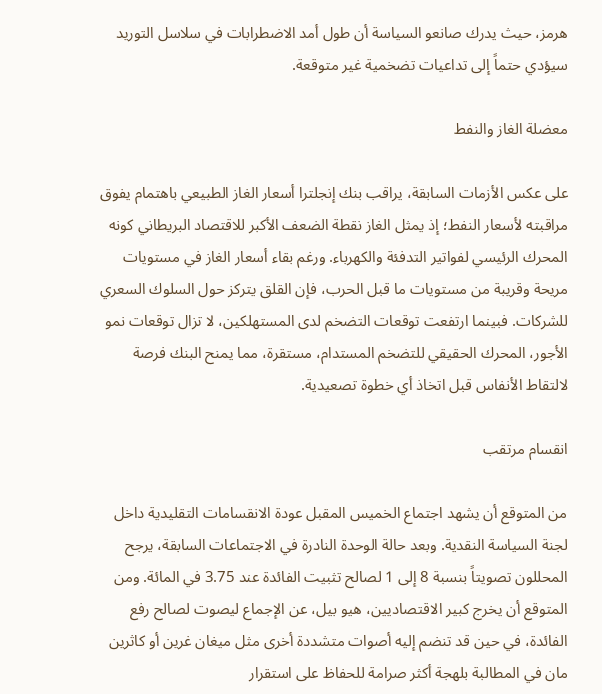هرمز، حيث يدرك صانعو السياسة أن طول أمد الاضطرابات في سلاسل التوريد سيؤدي حتماً إلى تداعيات تضخمية غير متوقعة.

معضلة الغاز والنفط

على عكس الأزمات السابقة، يراقب بنك إنجلترا أسعار الغاز الطبيعي باهتمام يفوق مراقبته لأسعار النفط؛ إذ يمثل الغاز نقطة الضعف الأكبر للاقتصاد البريطاني كونه المحرك الرئيسي لفواتير التدفئة والكهرباء. ورغم بقاء أسعار الغاز في مستويات مريحة وقريبة من مستويات ما قبل الحرب، فإن القلق يتركز حول السلوك السعري للشركات. فبينما ارتفعت توقعات التضخم لدى المستهلكين، لا تزال توقعات نمو الأجور، المحرك الحقيقي للتضخم المستدام، مستقرة، مما يمنح البنك فرصة لالتقاط الأنفاس قبل اتخاذ أي خطوة تصعيدية.

انقسام مرتقب

من المتوقع أن يشهد اجتماع الخميس المقبل عودة الانقسامات التقليدية داخل لجنة السياسة النقدية. وبعد حالة الوحدة النادرة في الاجتماعات السابقة، يرجح المحللون تصويتاً بنسبة 8 إلى 1 لصالح تثبيت الفائدة عند 3.75 في المائة. ومن المتوقع أن يخرج كبير الاقتصاديين، هيو بيل، عن الإجماع ليصوت لصالح رفع الفائدة، في حين قد تنضم إليه أصوات متشددة أخرى مثل ميغان غرين أو كاثرين مان في المطالبة بلهجة أكثر صرامة للحفاظ على استقرار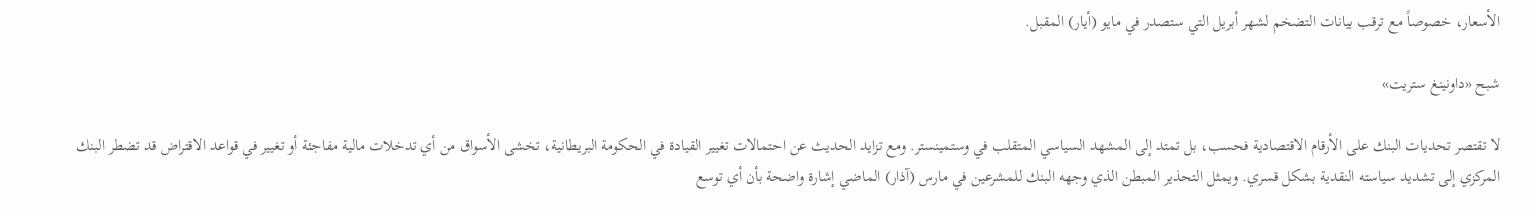الأسعار، خصوصاً مع ترقب بيانات التضخم لشهر أبريل التي ستصدر في مايو (أيار) المقبل.

شبح «داونينغ ستريت»

لا تقتصر تحديات البنك على الأرقام الاقتصادية فحسب، بل تمتد إلى المشهد السياسي المتقلب في وستمينستر. ومع تزايد الحديث عن احتمالات تغيير القيادة في الحكومة البريطانية، تخشى الأسواق من أي تدخلات مالية مفاجئة أو تغيير في قواعد الاقتراض قد تضطر البنك المركزي إلى تشديد سياسته النقدية بشكل قسري. ويمثل التحذير المبطن الذي وجهه البنك للمشرعين في مارس (آذار) الماضي إشارة واضحة بأن أي توسع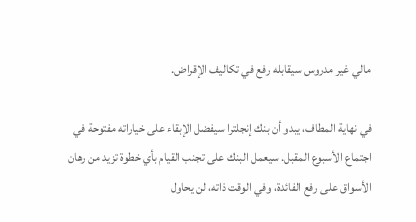مالي غير مدروس سيقابله رفع في تكاليف الإقراض.

في نهاية المطاف، يبدو أن بنك إنجلترا سيفضل الإبقاء على خياراته مفتوحة في اجتماع الأسبوع المقبل. سيعمل البنك على تجنب القيام بأي خطوة تزيد من رهان الأسواق على رفع الفائدة، وفي الوقت ذاته، لن يحاول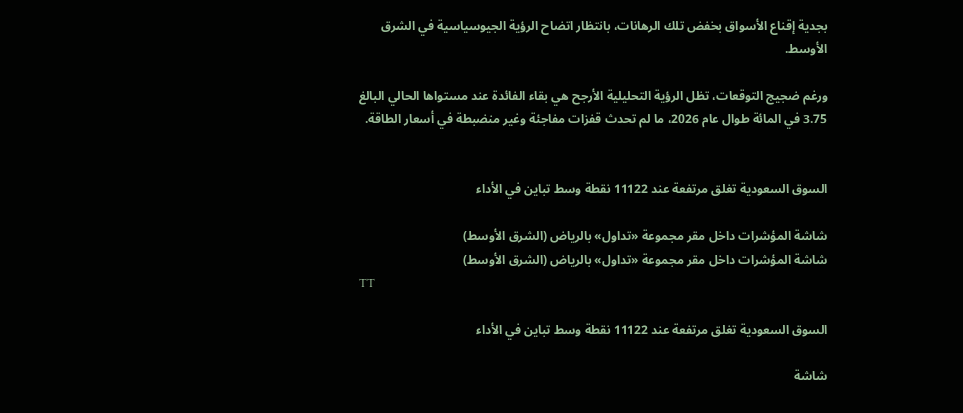بجدية إقناع الأسواق بخفض تلك الرهانات، بانتظار اتضاح الرؤية الجيوسياسية في الشرق الأوسط.

ورغم ضجيج التوقعات، تظل الرؤية التحليلية الأرجح هي بقاء الفائدة عند مستواها الحالي البالغ 3.75 في المائة طوال عام 2026، ما لم تحدث قفزات مفاجئة وغير منضبطة في أسعار الطاقة.


السوق السعودية تغلق مرتفعة عند 11122 نقطة وسط تباين في الأداء

شاشة المؤشرات داخل مقر مجموعة «تداول» بالرياض (الشرق الأوسط)
شاشة المؤشرات داخل مقر مجموعة «تداول» بالرياض (الشرق الأوسط)
TT

السوق السعودية تغلق مرتفعة عند 11122 نقطة وسط تباين في الأداء

شاشة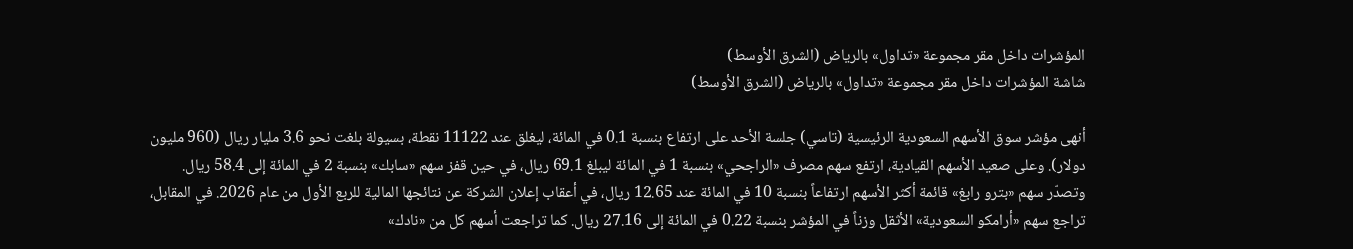المؤشرات داخل مقر مجموعة «تداول» بالرياض (الشرق الأوسط)
شاشة المؤشرات داخل مقر مجموعة «تداول» بالرياض (الشرق الأوسط)

أنهى مؤشر سوق الأسهم السعودية الرئيسية (تاسي) جلسة الأحد على ارتفاع بنسبة 0.1 في المائة، ليغلق عند 11122 نقطة، بسيولة بلغت نحو 3.6 مليار ريال (960 مليون دولار). وعلى صعيد الأسهم القيادية، ارتفع سهم مصرف «الراجحي» بنسبة 1 في المائة ليبلغ 69.1 ريال، في حين قفز سهم «سابك» بنسبة 2 في المائة إلى 58.4 ريال. وتصدّر سهم «بترو رابغ» قائمة أكثر الأسهم ارتفاعاً بنسبة 10 في المائة عند 12.65 ريال، في أعقاب إعلان الشركة عن نتائجها المالية للربع الأول من عام 2026. في المقابل، تراجع سهم «أرامكو السعودية» الأثقل وزناً في المؤشر بنسبة 0.22 في المائة إلى 27.16 ريال. كما تراجعت أسهم كل من «نادك»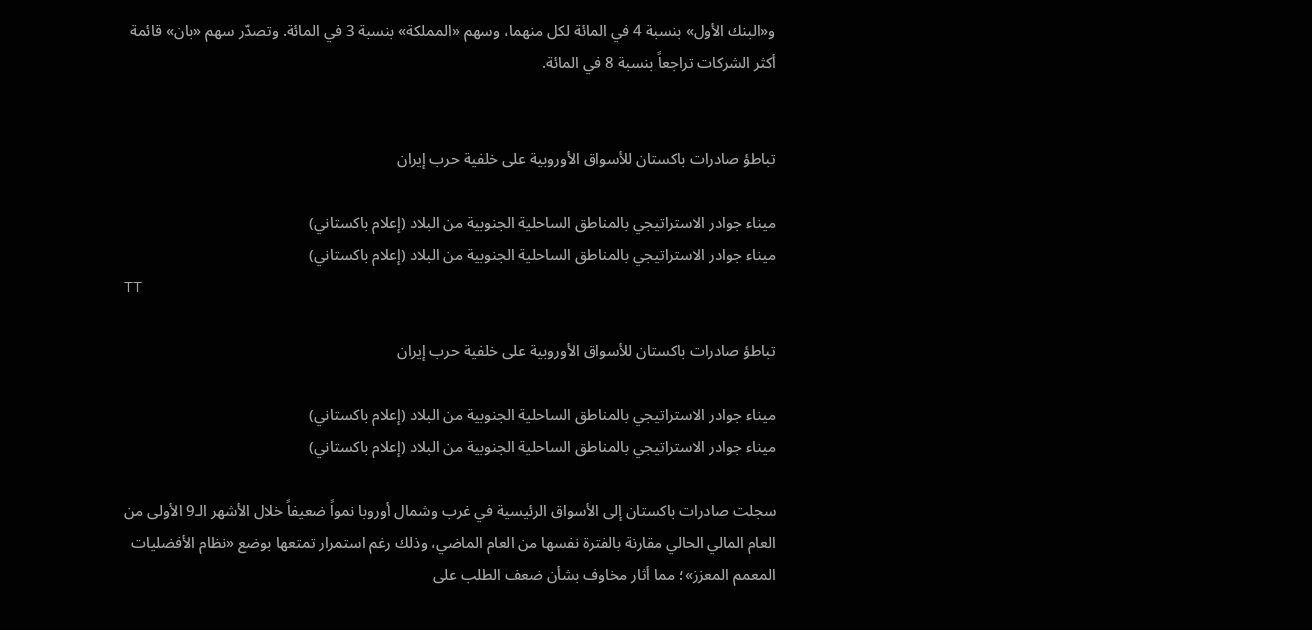و«البنك الأول» بنسبة 4 في المائة لكل منهما، وسهم «المملكة» بنسبة 3 في المائة. وتصدّر سهم «بان» قائمة أكثر الشركات تراجعاً بنسبة 8 في المائة.


تباطؤ صادرات باكستان للأسواق الأوروبية على خلفية حرب إيران

ميناء جوادر الاستراتيجي بالمناطق الساحلية الجنوبية من البلاد (إعلام باكستاني)
ميناء جوادر الاستراتيجي بالمناطق الساحلية الجنوبية من البلاد (إعلام باكستاني)
TT

تباطؤ صادرات باكستان للأسواق الأوروبية على خلفية حرب إيران

ميناء جوادر الاستراتيجي بالمناطق الساحلية الجنوبية من البلاد (إعلام باكستاني)
ميناء جوادر الاستراتيجي بالمناطق الساحلية الجنوبية من البلاد (إعلام باكستاني)

سجلت صادرات باكستان إلى الأسواق الرئيسية في غرب وشمال أوروبا نمواً ضعيفاً خلال الأشهر الـ9 الأولى من العام المالي الحالي مقارنة بالفترة نفسها من العام الماضي، وذلك رغم استمرار تمتعها بوضع «نظام الأفضليات المعمم المعزز»؛ مما أثار مخاوف بشأن ضعف الطلب على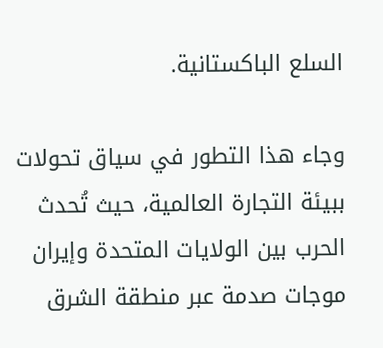السلع الباكستانية.

وجاء هذا التطور في سياق تحولات ببيئة التجارة العالمية، حيث تُحدث الحرب بين الولايات المتحدة وإيران موجات صدمة عبر منطقة الشرق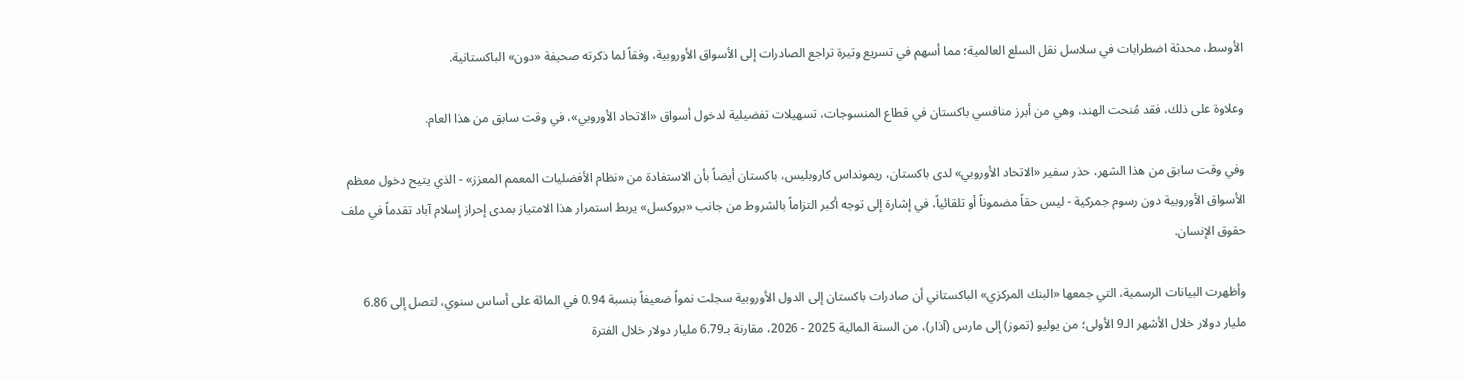الأوسط، محدثة اضطرابات في سلاسل نقل السلع العالمية؛ مما أسهم في تسريع وتيرة تراجع الصادرات إلى الأسواق الأوروبية، وفقاً لما ذكرته صحيفة «دون» الباكستانية.

وعلاوة على ذلك، فقد مُنحت الهند، وهي من أبرز منافسي باكستان في قطاع المنسوجات، تسهيلات تفضيلية لدخول أسواق «الاتحاد الأوروبي»، في وقت سابق من هذا العام.

وفي وقت سابق من هذا الشهر، حذر سفير «الاتحاد الأوروبي» لدى باكستان، ريمونداس كاروبليس، باكستان أيضاً بأن الاستفادة من «نظام الأفضليات المعمم المعزز» - الذي يتيح دخول معظم الأسواق الأوروبية دون رسوم جمركية - ليس حقاً مضموناً أو تلقائياً، في إشارة إلى توجه أكبر التزاماً بالشروط من جانب «بروكسل» يربط استمرار هذا الامتياز بمدى إحراز إسلام آباد تقدماً في ملف حقوق الإنسان.

وأظهرت البيانات الرسمية، التي جمعها «البنك المركزي» الباكستاني أن صادرات باكستان إلى الدول الأوروبية سجلت نمواً ضعيفاً بنسبة 0.94 في المائة على أساس سنوي، لتصل إلى 6.86 مليار دولار خلال الأشهر الـ9 الأولى؛ من يوليو (تموز) إلى مارس (آذار)، من السنة المالية 2025 - 2026، مقارنة بـ6.79 مليار دولار خلال الفترة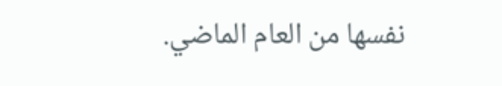نفسها من العام الماضي.